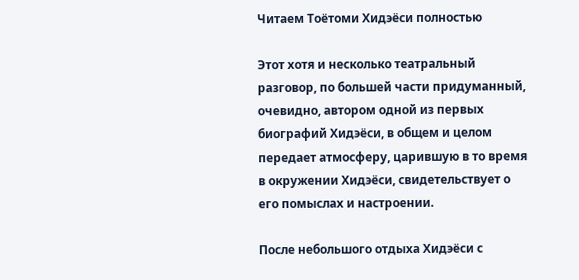Читаем Тоётоми Хидэёси полностью

Этот хотя и несколько театральный разговор, по большей части придуманный, очевидно, автором одной из первых биографий Хидэёси, в общем и целом передает атмосферу, царившую в то время в окружении Хидэёси, свидетельствует о его помыслах и настроении.

После небольшого отдыха Хидэёси с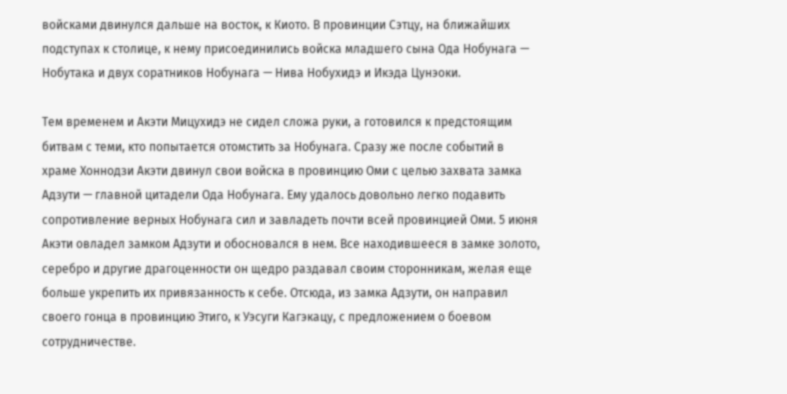войсками двинулся дальше на восток, к Киото. В провинции Сэтцу, на ближайших подступах к столице, к нему присоединились войска младшего сына Ода Нобунага — Нобутака и двух соратников Нобунага — Нива Нобухидэ и Икэда Цунэоки.

Тем временем и Акэти Мицухидэ не сидел сложа руки, а готовился к предстоящим битвам с теми, кто попытается отомстить за Нобунага. Сразу же после событий в храме Хоннодзи Акэти двинул свои войска в провинцию Оми с целью захвата замка Адзути — главной цитадели Ода Нобунага. Ему удалось довольно легко подавить сопротивление верных Нобунага сил и завладеть почти всей провинцией Оми. 5 июня Акэти овладел замком Адзути и обосновался в нем. Все находившееся в замке золото, серебро и другие драгоценности он щедро раздавал своим сторонникам, желая еще больше укрепить их привязанность к себе. Отсюда, из замка Адзути, он направил своего гонца в провинцию Этиго, к Уэсуги Кагэкацу, с предложением о боевом сотрудничестве.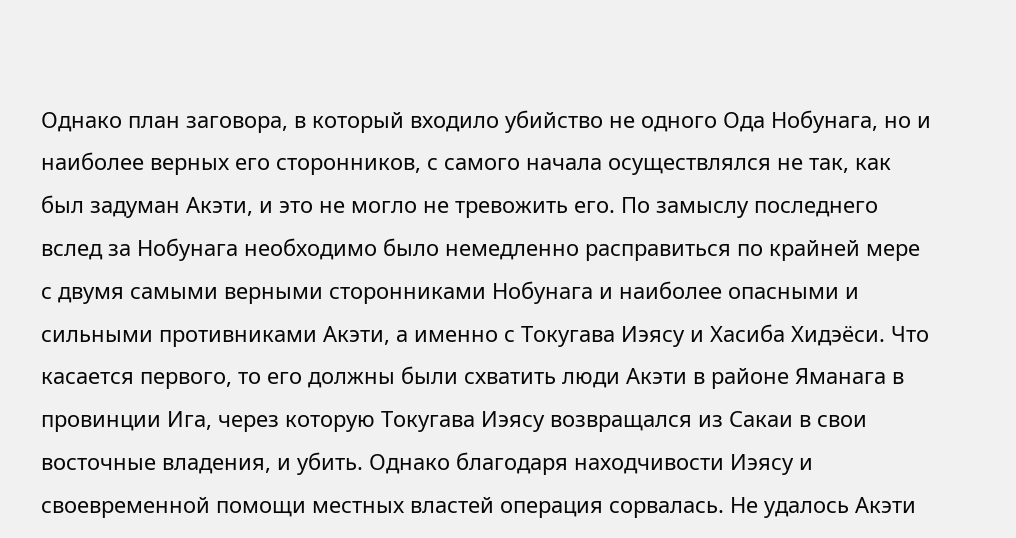Однако план заговора, в который входило убийство не одного Ода Нобунага, но и наиболее верных его сторонников, с самого начала осуществлялся не так, как был задуман Акэти, и это не могло не тревожить его. По замыслу последнего вслед за Нобунага необходимо было немедленно расправиться по крайней мере с двумя самыми верными сторонниками Нобунага и наиболее опасными и сильными противниками Акэти, а именно с Токугава Иэясу и Хасиба Хидэёси. Что касается первого, то его должны были схватить люди Акэти в районе Яманага в провинции Ига, через которую Токугава Иэясу возвращался из Сакаи в свои восточные владения, и убить. Однако благодаря находчивости Иэясу и своевременной помощи местных властей операция сорвалась. Не удалось Акэти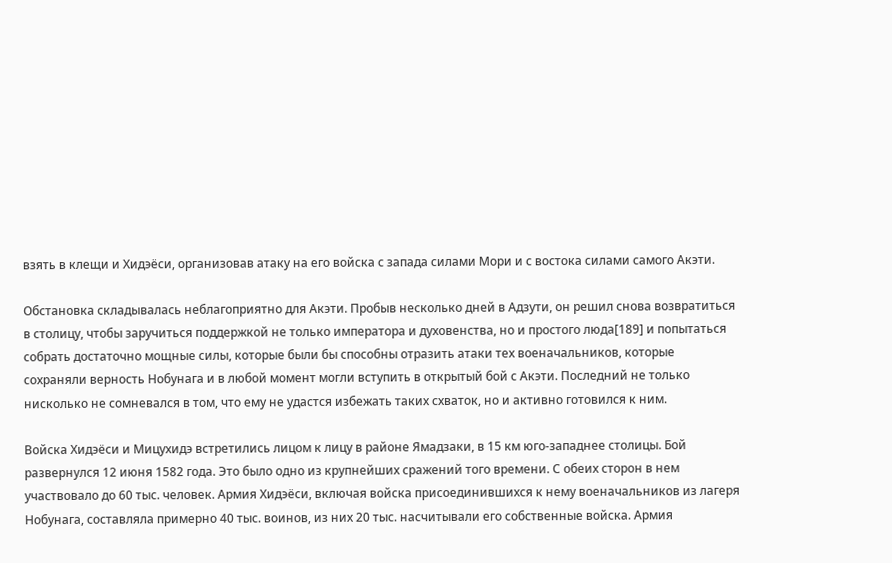взять в клещи и Хидэёси, организовав атаку на его войска с запада силами Мори и с востока силами самого Акэти.

Обстановка складывалась неблагоприятно для Акэти. Пробыв несколько дней в Адзути, он решил снова возвратиться в столицу, чтобы заручиться поддержкой не только императора и духовенства, но и простого люда[189] и попытаться собрать достаточно мощные силы, которые были бы способны отразить атаки тех военачальников, которые сохраняли верность Нобунага и в любой момент могли вступить в открытый бой с Акэти. Последний не только нисколько не сомневался в том, что ему не удастся избежать таких схваток, но и активно готовился к ним.

Войска Хидэёси и Мицухидэ встретились лицом к лицу в районе Ямадзаки, в 15 км юго-западнее столицы. Бой развернулся 12 июня 1582 года. Это было одно из крупнейших сражений того времени. С обеих сторон в нем участвовало до 60 тыс. человек. Армия Хидэёси, включая войска присоединившихся к нему военачальников из лагеря Нобунага, составляла примерно 40 тыс. воинов, из них 20 тыс. насчитывали его собственные войска. Армия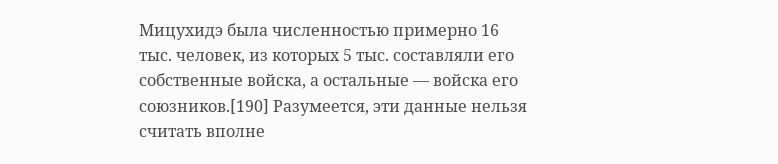Мицухидэ была численностью примерно 16 тыс. человек, из которых 5 тыс. составляли его собственные войска, а остальные — войска его союзников.[190] Разумеется, эти данные нельзя считать вполне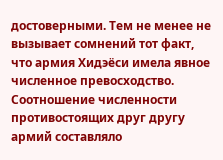достоверными. Тем не менее не вызывает сомнений тот факт, что армия Хидэёси имела явное численное превосходство. Соотношение численности противостоящих друг другу армий составляло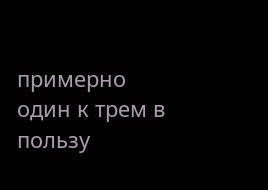примерно один к трем в пользу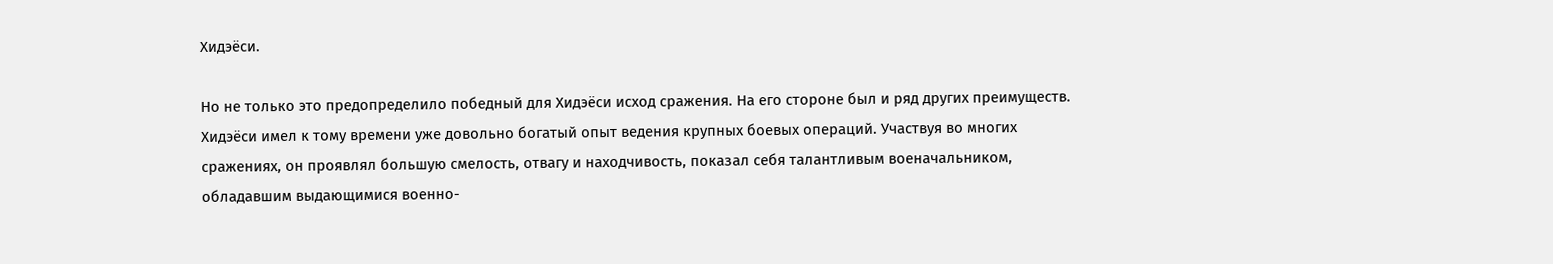Хидэёси.

Но не только это предопределило победный для Хидэёси исход сражения. На его стороне был и ряд других преимуществ. Хидэёси имел к тому времени уже довольно богатый опыт ведения крупных боевых операций. Участвуя во многих сражениях, он проявлял большую смелость, отвагу и находчивость, показал себя талантливым военачальником, обладавшим выдающимися военно-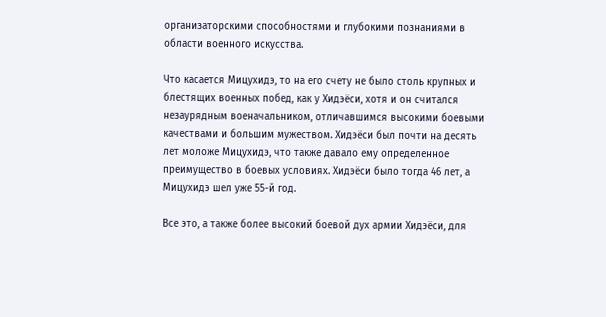организаторскими способностями и глубокими познаниями в области военного искусства.

Что касается Мицухидэ, то на его счету не было столь крупных и блестящих военных побед, как у Хидэёси, хотя и он считался незаурядным военачальником, отличавшимся высокими боевыми качествами и большим мужеством. Хидэёси был почти на десять лет моложе Мицухидэ, что также давало ему определенное преимущество в боевых условиях. Хидэёси было тогда 46 лет, а Мицухидэ шел уже 55-й год.

Все это, а также более высокий боевой дух армии Хидэёси, для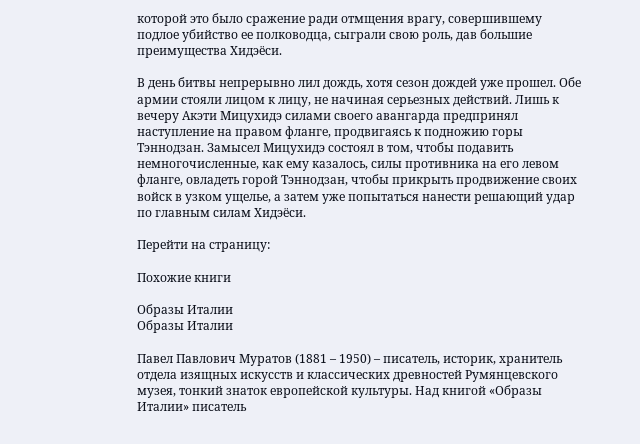которой это было сражение ради отмщения врагу, совершившему подлое убийство ее полководца, сыграли свою роль, дав большие преимущества Хидэёси.

В день битвы непрерывно лил дождь, хотя сезон дождей уже прошел. Обе армии стояли лицом к лицу, не начиная серьезных действий. Лишь к вечеру Акэти Мицухидэ силами своего авангарда предпринял наступление на правом фланге, продвигаясь к подножию горы Тэннодзан. Замысел Мицухидэ состоял в том, чтобы подавить немногочисленные, как ему казалось, силы противника на его левом фланге, овладеть горой Тэннодзан, чтобы прикрыть продвижение своих войск в узком ущелье, а затем уже попытаться нанести решающий удар по главным силам Хидэёси.

Перейти на страницу:

Похожие книги

Образы Италии
Образы Италии

Павел Павлович Муратов (1881 – 1950) – писатель, историк, хранитель отдела изящных искусств и классических древностей Румянцевского музея, тонкий знаток европейской культуры. Над книгой «Образы Италии» писатель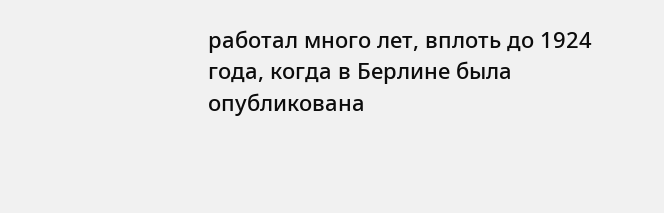работал много лет, вплоть до 1924 года, когда в Берлине была опубликована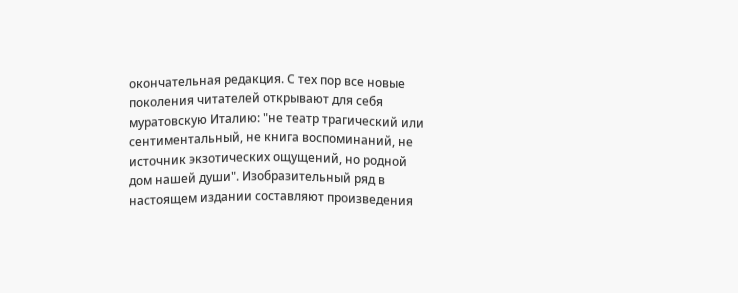окончательная редакция. С тех пор все новые поколения читателей открывают для себя муратовскую Италию: "не театр трагический или сентиментальный, не книга воспоминаний, не источник экзотических ощущений, но родной дом нашей души". Изобразительный ряд в настоящем издании составляют произведения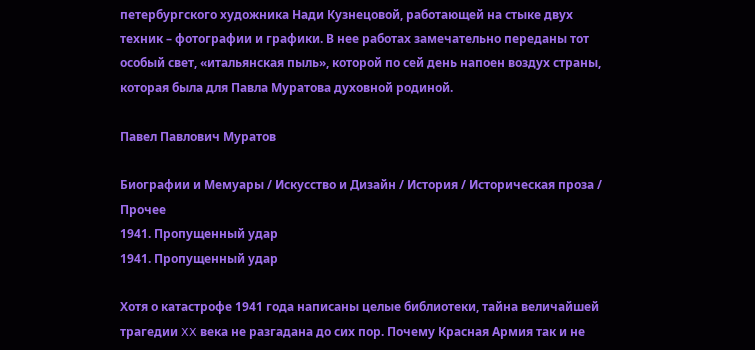петербургского художника Нади Кузнецовой, работающей на стыке двух техник – фотографии и графики. В нее работах замечательно переданы тот особый свет, «итальянская пыль», которой по сей день напоен воздух страны, которая была для Павла Муратова духовной родиной.

Павел Павлович Муратов

Биографии и Мемуары / Искусство и Дизайн / История / Историческая проза / Прочее
1941. Пропущенный удар
1941. Пропущенный удар

Хотя о катастрофе 1941 года написаны целые библиотеки, тайна величайшей трагедии XX века не разгадана до сих пор. Почему Красная Армия так и не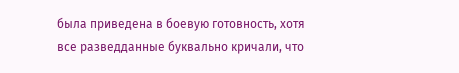была приведена в боевую готовность, хотя все разведданные буквально кричали, что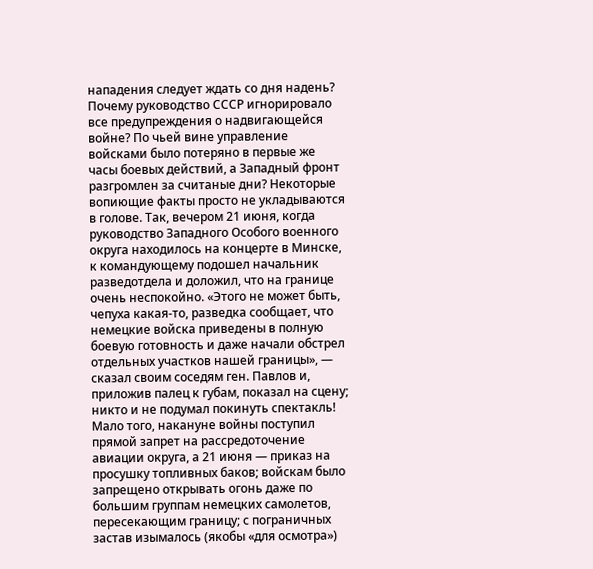нападения следует ждать со дня надень? Почему руководство СССР игнорировало все предупреждения о надвигающейся войне? По чьей вине управление войсками было потеряно в первые же часы боевых действий, а Западный фронт разгромлен за считаные дни? Некоторые вопиющие факты просто не укладываются в голове. Так, вечером 21 июня, когда руководство Западного Особого военного округа находилось на концерте в Минске, к командующему подошел начальник разведотдела и доложил, что на границе очень неспокойно. «Этого не может быть, чепуха какая-то, разведка сообщает, что немецкие войска приведены в полную боевую готовность и даже начали обстрел отдельных участков нашей границы», — сказал своим соседям ген. Павлов и, приложив палец к губам, показал на сцену; никто и не подумал покинуть спектакль! Мало того, накануне войны поступил прямой запрет на рассредоточение авиации округа, а 21 июня — приказ на просушку топливных баков; войскам было запрещено открывать огонь даже по большим группам немецких самолетов, пересекающим границу; с пограничных застав изымалось (якобы «для осмотра»)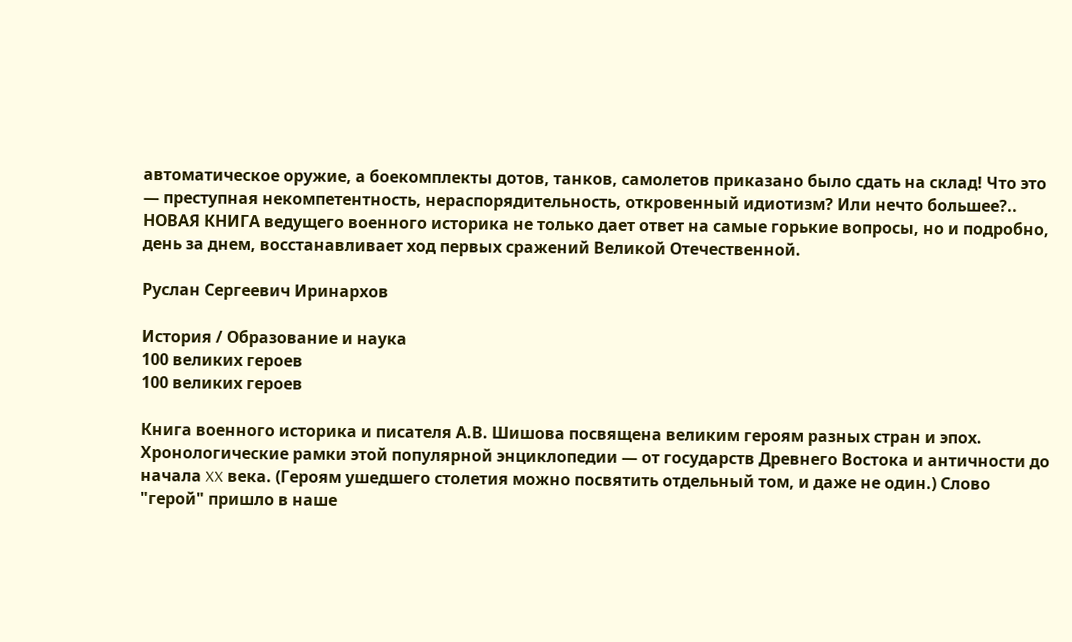автоматическое оружие, а боекомплекты дотов, танков, самолетов приказано было сдать на склад! Что это — преступная некомпетентность, нераспорядительность, откровенный идиотизм? Или нечто большее?.. НОВАЯ КНИГА ведущего военного историка не только дает ответ на самые горькие вопросы, но и подробно, день за днем, восстанавливает ход первых сражений Великой Отечественной.

Руслан Сергеевич Иринархов

История / Образование и наука
100 великих героев
100 великих героев

Книга военного историка и писателя А.В. Шишова посвящена великим героям разных стран и эпох. Хронологические рамки этой популярной энциклопедии — от государств Древнего Востока и античности до начала XX века. (Героям ушедшего столетия можно посвятить отдельный том, и даже не один.) Слово "герой" пришло в наше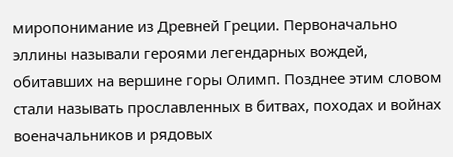миропонимание из Древней Греции. Первоначально эллины называли героями легендарных вождей, обитавших на вершине горы Олимп. Позднее этим словом стали называть прославленных в битвах, походах и войнах военачальников и рядовых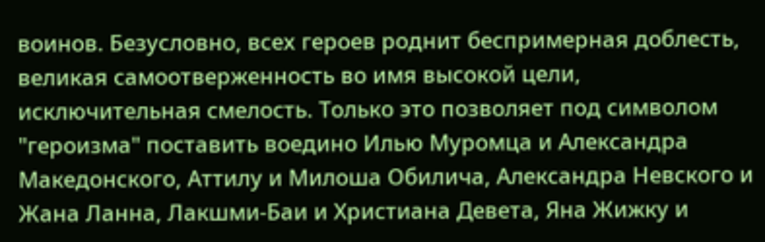воинов. Безусловно, всех героев роднит беспримерная доблесть, великая самоотверженность во имя высокой цели, исключительная смелость. Только это позволяет под символом "героизма" поставить воедино Илью Муромца и Александра Македонского, Аттилу и Милоша Обилича, Александра Невского и Жана Ланна, Лакшми-Баи и Христиана Девета, Яна Жижку и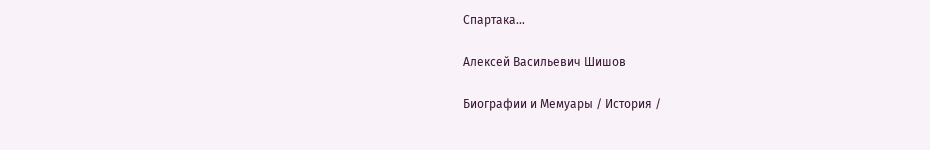Спартака…

Алексей Васильевич Шишов

Биографии и Мемуары / История /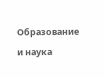Образование и наука